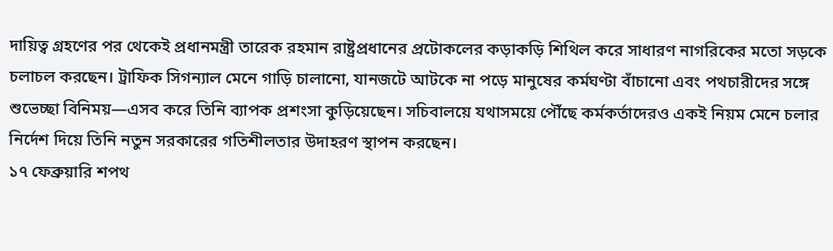দায়িত্ব গ্রহণের পর থেকেই প্রধানমন্ত্রী তারেক রহমান রাষ্ট্রপ্রধানের প্রটোকলের কড়াকড়ি শিথিল করে সাধারণ নাগরিকের মতো সড়কে চলাচল করছেন। ট্রাফিক সিগন্যাল মেনে গাড়ি চালানো, যানজটে আটকে না পড়ে মানুষের কর্মঘণ্টা বাঁচানো এবং পথচারীদের সঙ্গে শুভেচ্ছা বিনিময়—এসব করে তিনি ব্যাপক প্রশংসা কুড়িয়েছেন। সচিবালয়ে যথাসময়ে পৌঁছে কর্মকর্তাদেরও একই নিয়ম মেনে চলার নির্দেশ দিয়ে তিনি নতুন সরকারের গতিশীলতার উদাহরণ স্থাপন করছেন।
১৭ ফেব্রুয়ারি শপথ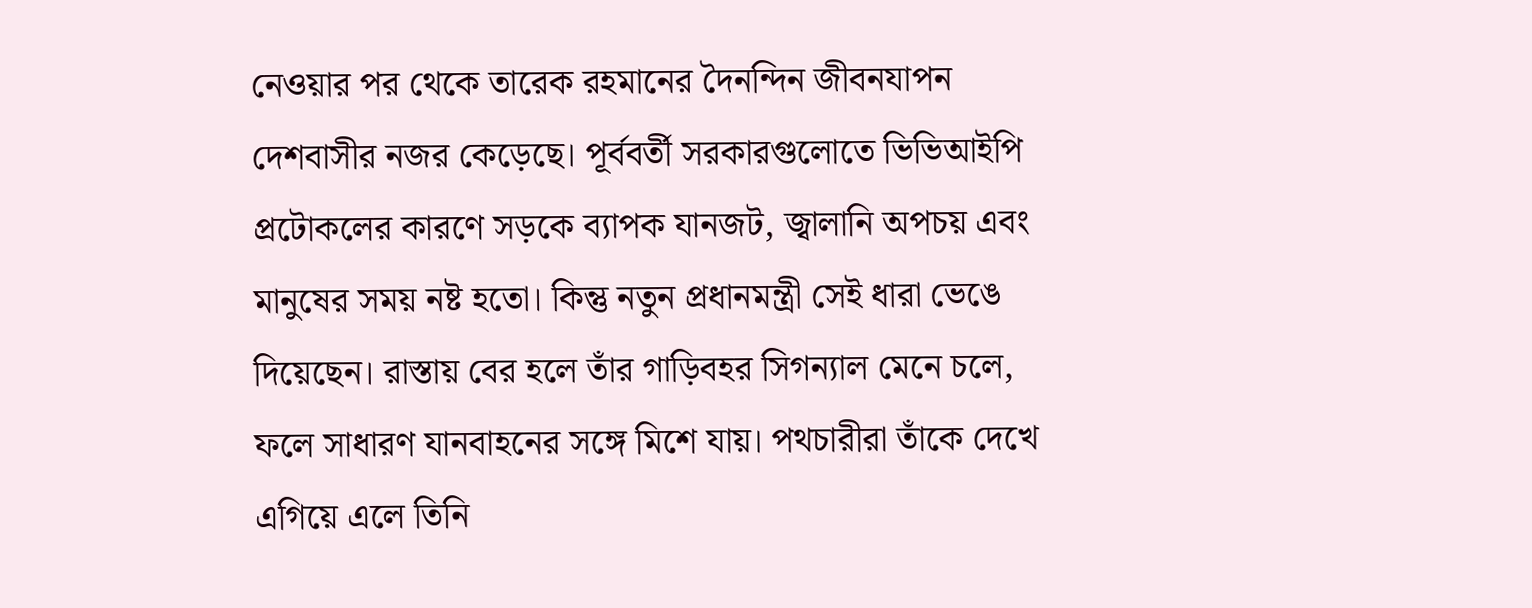নেওয়ার পর থেকে তারেক রহমানের দৈনন্দিন জীবনযাপন দেশবাসীর নজর কেড়েছে। পূর্ববর্তী সরকারগুলোতে ভিভিআইপি প্রটোকলের কারণে সড়কে ব্যাপক যানজট, জ্বালানি অপচয় এবং মানুষের সময় নষ্ট হতো। কিন্তু নতুন প্রধানমন্ত্রী সেই ধারা ভেঙে দিয়েছেন। রাস্তায় বের হলে তাঁর গাড়িবহর সিগন্যাল মেনে চলে, ফলে সাধারণ যানবাহনের সঙ্গে মিশে যায়। পথচারীরা তাঁকে দেখে এগিয়ে এলে তিনি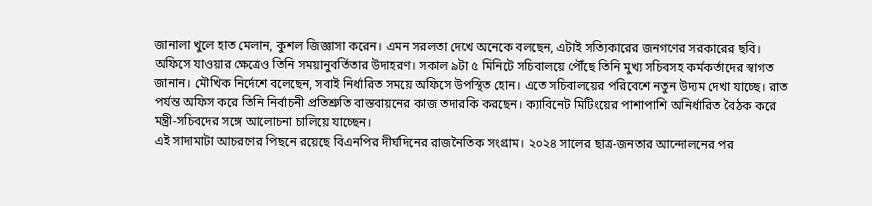জানালা খুলে হাত মেলান, কুশল জিজ্ঞাসা করেন। এমন সরলতা দেখে অনেকে বলছেন, এটাই সত্যিকারের জনগণের সরকারের ছবি।
অফিসে যাওয়ার ক্ষেত্রেও তিনি সময়ানুবর্তিতার উদাহরণ। সকাল ৯টা ৫ মিনিটে সচিবালয়ে পৌঁছে তিনি মুখ্য সচিবসহ কর্মকর্তাদের স্বাগত জানান। মৌখিক নির্দেশে বলেছেন, সবাই নির্ধারিত সময়ে অফিসে উপস্থিত হোন। এতে সচিবালয়ের পরিবেশে নতুন উদ্যম দেখা যাচ্ছে। রাত পর্যন্ত অফিস করে তিনি নির্বাচনী প্রতিশ্রুতি বাস্তবায়নের কাজ তদারকি করছেন। ক্যাবিনেট মিটিংয়ের পাশাপাশি অনির্ধারিত বৈঠক করে মন্ত্রী-সচিবদের সঙ্গে আলোচনা চালিয়ে যাচ্ছেন।
এই সাদামাটা আচরণের পিছনে রয়েছে বিএনপির দীর্ঘদিনের রাজনৈতিক সংগ্রাম। ২০২৪ সালের ছাত্র-জনতার আন্দোলনের পর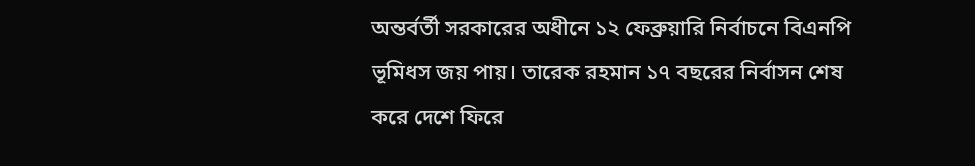অন্তর্বর্তী সরকারের অধীনে ১২ ফেব্রুয়ারি নির্বাচনে বিএনপি ভূমিধস জয় পায়। তারেক রহমান ১৭ বছরের নির্বাসন শেষ করে দেশে ফিরে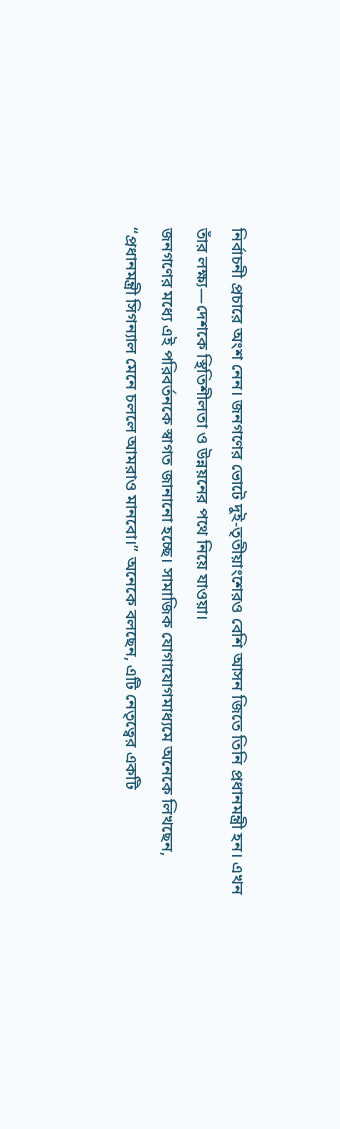নির্বাচনী প্রচারে অংশ নেন। জনগণের ভোটে দুই-তৃতীয়াংশেরও বেশি আসন জিতে তিনি প্রধানমন্ত্রী হন। এখন তাঁর লক্ষ্য—দেশকে স্থিতিশীলতা ও উন্নয়নের পথে নিয়ে যাওয়া।
জনগণের মধ্যে এই পরিবর্তনকে স্বাগত জানানো হচ্ছে। সামাজিক যোগাযোগমাধ্যমে অনেকে লিখছেন, “প্রধানমন্ত্রী সিগন্যাল মেনে চললে আমরাও মানবো।” অনেকে বলছেন, এটি নেতৃত্বের একটি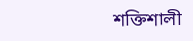শক্তিশালী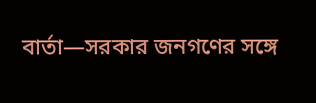বার্তা—সরকার জনগণের সঙ্গে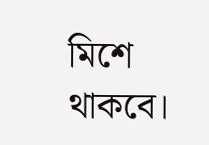মিশে থাকবে।